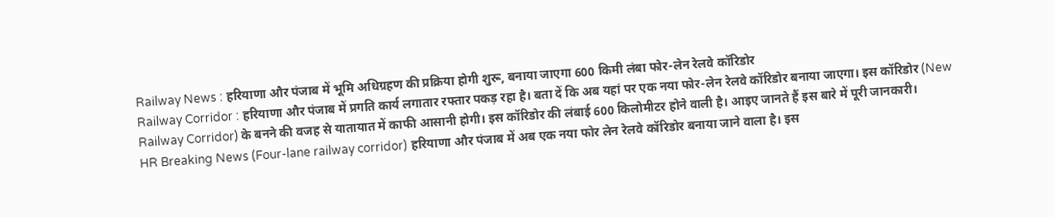Railway News : हरियाणा और पंजाब में भूमि अधिग्रहण की प्रक्रिया होगी शुरू, बनाया जाएगा 600 किमी लंबा फोर-लेन रेलवे कॉरिडोर
Railway Corridor : हरियाणा और पंजाब में प्रगति कार्य लगातार रफ्तार पकड़ रहा है। बता दें कि अब यहां पर एक नया फोर-लेन रेलवे कॉरिडोर बनाया जाएगा। इस कॉरिडोर (New Railway Corridor) के बनने की वजह से यातायात में काफी आसानी होगी। इस कॉरिडोर की लंबाई 600 किलोमीटर होने वाली है। आइए जानते हैं इस बारे में पूरी जानकारी।
HR Breaking News (Four-lane railway corridor) हरियाणा और पंजाब में अब एक नया फोर लेन रेलवे कॉरिडोर बनाया जाने वाला है। इस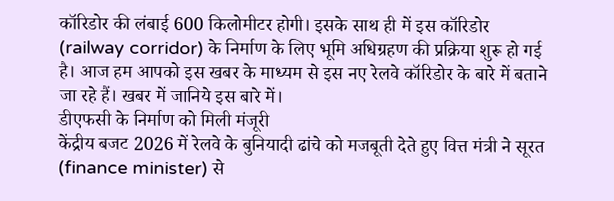कॉरिडोर की लंबाई 600 किलोमीटर होगी। इसके साथ ही में इस कॉरिडोर (railway corridor) के निर्माण के लिए भूमि अधिग्रहण की प्रक्रिया शुरू हो गई है। आज हम आपको इस खबर के माध्यम से इस नए रेलवे कॉरिडोर के बारे में बताने जा रहे हैं। खबर में जानिये इस बारे में।
डीएफसी के निर्माण को मिली मंजूरी
केंद्रीय बजट 2026 में रेलवे के बुनियादी ढांचे को मजबूती देते हुए वित्त मंत्री ने सूरत (finance minister) से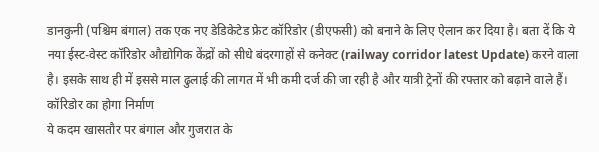डानकुनी (पश्चिम बंगाल) तक एक नए डेडिकेटेड फ्रेट कॉरिडोर (डीएफसी) को बनाने के लिए ऐलान कर दिया है। बता दें कि ये नया ईस्ट-वेस्ट कॉरिडोर औद्योगिक केंद्रों को सीधे बंदरगाहों से कनेक्ट (railway corridor latest Update) करने वाला है। इसके साथ ही में इससे माल ढुलाई की लागत में भी कमी दर्ज की जा रही है और यात्री ट्रेनों की रफ्तार को बढ़ाने वाले हैं।
कॉरिडोर का होगा निर्माण
ये कदम खासतौर पर बंगाल और गुजरात के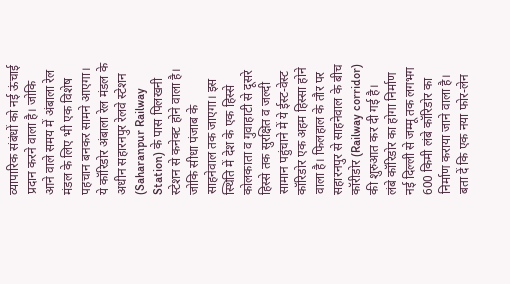व्यापारिक संबंधों को नई ऊंचाई प्रदान करने वाला है। जोकि आने वाले समय में अंबाला रेल मंडल के लिए भी एक विशेष पहचान बनकर सामने आएगा। ये कॉरिडोर अंबाला रेल मंडल के अधीन सहारनपुर रेलवे स्टेशन (Saharanpur Railway Station) के पास पिलखनी स्टेशन से कनेक्ट होने वाला है। जोकि सीधा पंजाब के साहनेवाल तक जाएगा। इस स्थिति में देश के एक हिस्से कोलकाता व गुवाहाटी से दूसरे हिस्से तक सुरक्षित व जल्दी सामान पहुंचाने में ये ईस्ट-वेस्ट कॉरिडोर एक अहम हिस्सा होने वाला है। फिलहाल के तौर पर सहारनपुर से साहनेवाल के बीच कॉरीडोर (Railway corridor) की शुरुआत कर दी गई है।
लंबे कॉरिडोर का होगा निर्माण
नई दिल्ली से जम्मू तक लगभग 600 किमी लंबे कॉरिडोर का निर्माण कराया जाने वाला है। बता दें कि एक नया फोर-लेन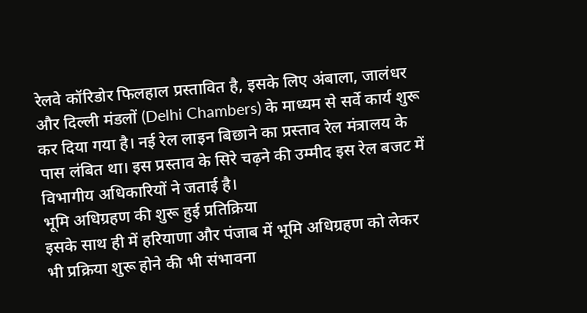रेलवे कॉरिडोर फिलहाल प्रस्तावित है, इसके लिए अंबाला, जालंधर और दिल्ली मंडलों (Delhi Chambers) के माध्यम से सर्वे कार्य शुरू कर दिया गया है। नई रेल लाइन बिछाने का प्रस्ताव रेल मंत्रालय के पास लंबित था। इस प्रस्ताव के सिरे चढ़ने की उम्मीद इस रेल बजट में विभागीय अधिकारियों ने जताई है।
भूमि अधिग्रहण की शुरू हुई प्रतिक्रिया
इसके साथ ही में हरियाणा और पंजाब में भूमि अधिग्रहण को लेकर भी प्रक्रिया शुरू होने की भी संभावना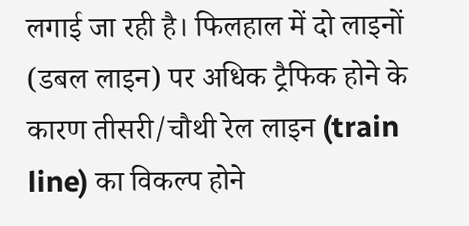लगाई जा रही है। फिलहाल में दो लाइनों (डबल लाइन) पर अधिक ट्रैफिक होने के कारण तीसरी/चौथी रेल लाइन (train line) का विकल्प होने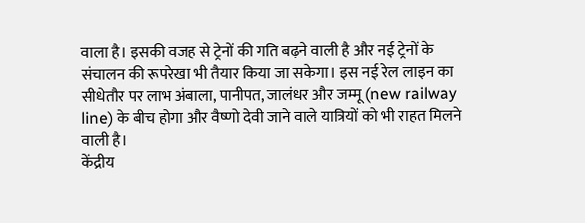वाला है। इसकी वजह से ट्रेनों की गति बढ़ने वाली है और नई ट्रेनों के संचालन की रूपरेखा भी तैयार किया जा सकेगा। इस नई रेल लाइन का सीधेतौर पर लाभ अंबाला, पानीपत, जालंधर और जम्मू (new railway line) के बीच होगा और वैष्णो देवी जाने वाले यात्रियों को भी राहत मिलने वाली है।
केंद्रीय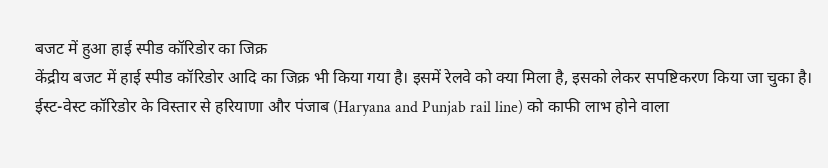बजट में हुआ हाई स्पीड कॉरिडोर का जिक्र
केंद्रीय बजट में हाई स्पीड कॉरिडोर आदि का जिक्र भी किया गया है। इसमें रेलवे को क्या मिला है, इसको लेकर सपष्टिकरण किया जा चुका है। ईस्ट-वेस्ट कॉरिडोर के विस्तार से हरियाणा और पंजाब (Haryana and Punjab rail line) को काफी लाभ होने वाला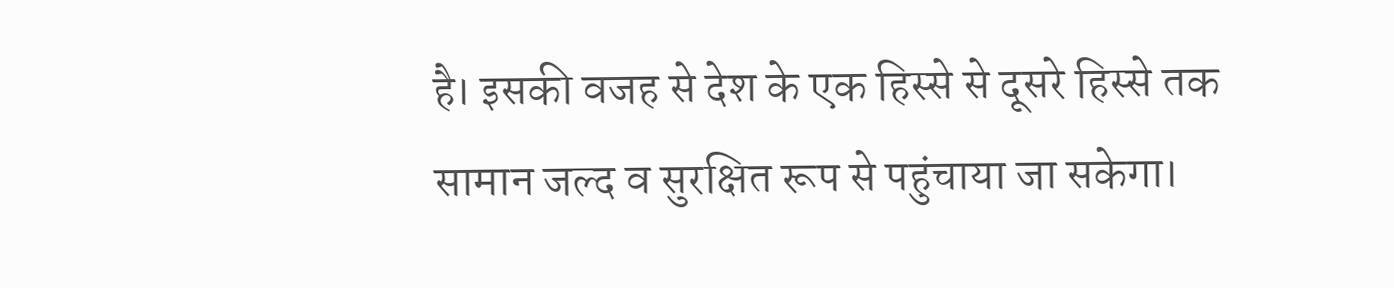है। इसकी वजह से देश के एक हिस्से से दूसरे हिस्से तक सामान जल्द व सुरक्षित रूप से पहुंचाया जा सकेगा।